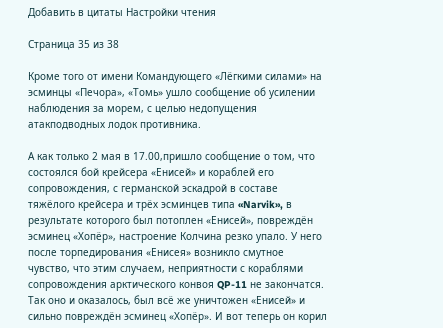Добавить в цитаты Настройки чтения

Страница 35 из 38

Кроме того от имени Командующего «Лёгкими силами» на эсминцы «Печора», «Томь» ушло сообщение об усилении наблюдения за морем, с целью недопущения атакподводных лодок противника.

А как только 2 мая в 17.00,пришло сообщение о том, что состоялся бой крейсера «Енисей» и кораблей его сопровождения, с германской эскадрой в составе тяжёлого крейсера и трёх эсминцев типа «Narvik», в результате которого был потоплен «Енисей», повреждён эсминец «Хопёр», настроение Колчина резко упало. У него после торпедирования «Енисея» возникло смутное чувство, что этим случаем, неприятности с кораблями сопровождения арктического конвоя QP-11 не закончатся. Так оно и оказалось, был всё же уничтожен «Енисей» и сильно повреждён эсминец «Хопёр». И вот теперь он корил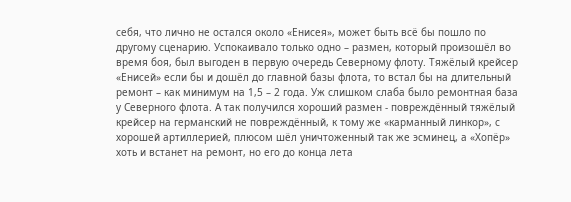себя, что лично не остался около «Енисея», может быть всё бы пошло по другому сценарию. Успокаивало только одно – размен, который произошёл во время боя, был выгоден в первую очередь Северному флоту. Тяжёлый крейсер «Енисей» если бы и дошёл до главной базы флота, то встал бы на длительный ремонт – как минимум на 1,5 – 2 года. Уж слишком слаба было ремонтная база у Северного флота. А так получился хороший размен - повреждённый тяжёлый крейсер на германский не повреждённый, к тому же «карманный линкор», с хорошей артиллерией, плюсом шёл уничтоженный так же эсминец, а «Хопёр» хоть и встанет на ремонт, но его до конца лета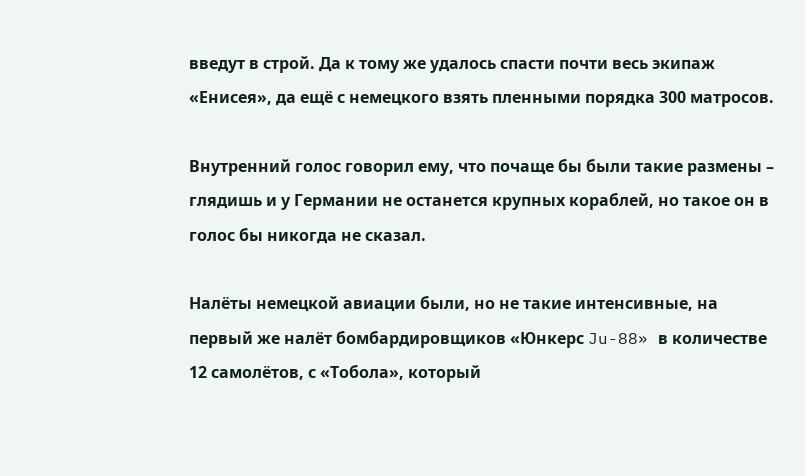введут в строй. Да к тому же удалось спасти почти весь экипаж «Енисея», да ещё с немецкого взять пленными порядка 300 матросов.

Внутренний голос говорил ему, что почаще бы были такие размены – глядишь и у Германии не останется крупных кораблей, но такое он в голос бы никогда не сказал.

Налёты немецкой авиации были, но не такие интенсивные, на первый же налёт бомбардировщиков «Юнкерс Ju-88» в количестве 12 самолётов, с «Тобола», который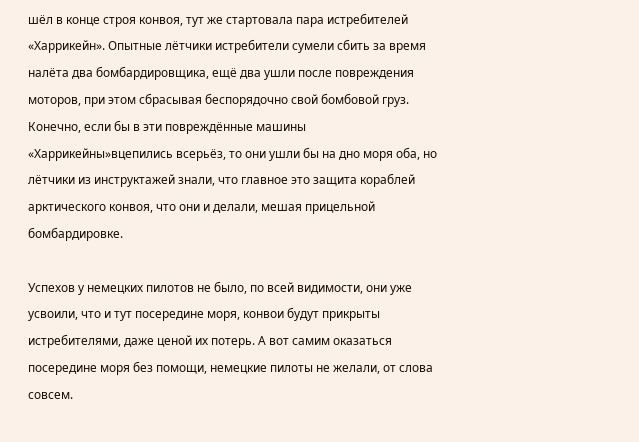шёл в конце строя конвоя, тут же стартовала пара истребителей «Харрикейн». Опытные лётчики истребители сумели сбить за время налёта два бомбардировщика, ещё два ушли после повреждения моторов, при этом сбрасывая беспорядочно свой бомбовой груз. Конечно, если бы в эти повреждённые машины «Харрикейны»вцепились всерьёз, то они ушли бы на дно моря оба, но лётчики из инструктажей знали, что главное это защита кораблей арктического конвоя, что они и делали, мешая прицельной бомбардировке.

Успехов у немецких пилотов не было, по всей видимости, они уже усвоили, что и тут посередине моря, конвои будут прикрыты истребителями, даже ценой их потерь. А вот самим оказаться посередине моря без помощи, немецкие пилоты не желали, от слова совсем.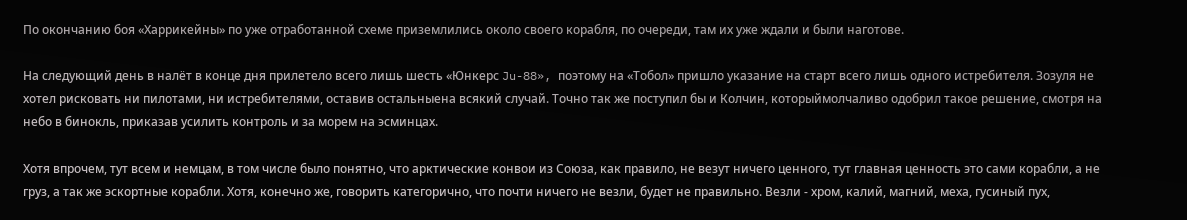По окончанию боя «Харрикейны» по уже отработанной схеме приземлились около своего корабля, по очереди, там их уже ждали и были наготове.

На следующий день в налёт в конце дня прилетело всего лишь шесть «Юнкерс Ju-88», поэтому на «Тобол» пришло указание на старт всего лишь одного истребителя. Зозуля не хотел рисковать ни пилотами, ни истребителями, оставив остальныена всякий случай. Точно так же поступил бы и Колчин, которыймолчаливо одобрил такое решение, смотря на небо в бинокль, приказав усилить контроль и за морем на эсминцах.

Хотя впрочем, тут всем и немцам, в том числе было понятно, что арктические конвои из Союза, как правило, не везут ничего ценного, тут главная ценность это сами корабли, а не груз, а так же эскортные корабли. Хотя, конечно же, говорить категорично, что почти ничего не везли, будет не правильно. Везли - хром, калий, магний, меха, гусиный пух,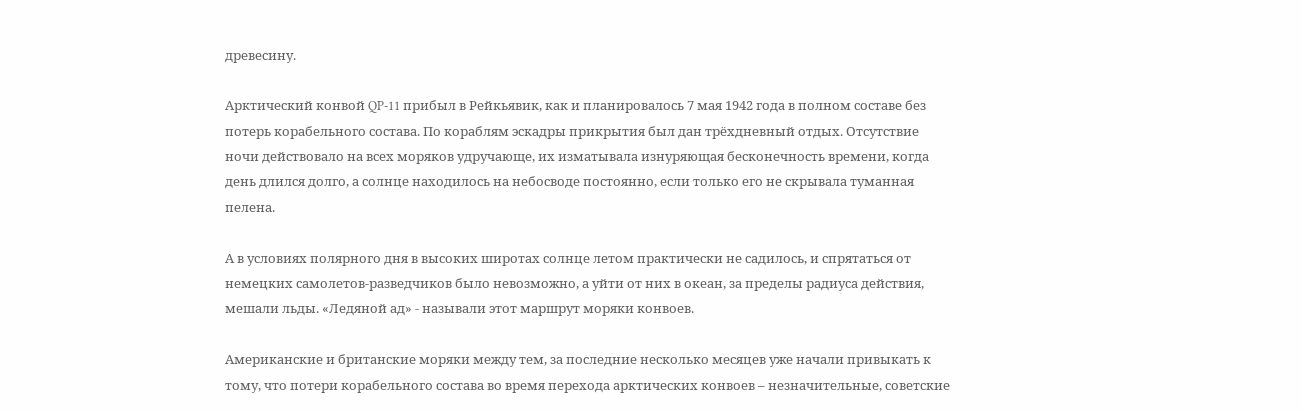древесину.

Арктический конвой QP-11 прибыл в Рейкьявик, как и планировалось 7 мая 1942 года в полном составе без потерь корабельного состава. По кораблям эскадры прикрытия был дан трёхдневный отдых. Отсутствие ночи действовало на всех моряков удручающе, их изматывала изнуряющая бесконечность времени, когда день длился долго, а солнце находилось на небосводе постоянно, если только его не скрывала туманная пелена.

А в условиях полярного дня в высоких широтах солнце летом практически не садилось, и спрятаться от немецких самолетов-разведчиков было невозможно, а уйти от них в океан, за пределы радиуса действия, мешали льды. «Ледяной ад» - называли этот маршрут моряки конвоев.

Американские и британские моряки между тем, за последние несколько месяцев уже начали привыкать к тому, что потери корабельного состава во время перехода арктических конвоев – незначительные, советские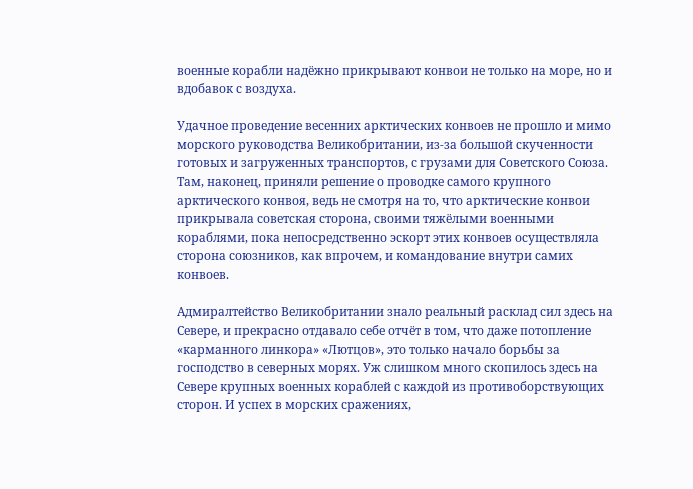военные корабли надёжно прикрывают конвои не только на море, но и вдобавок с воздуха.

Удачное проведение весенних арктических конвоев не прошло и мимо морского руководства Великобритании, из-за большой скученности готовых и загруженных транспортов, с грузами для Советского Союза. Там, наконец, приняли решение о проводке самого крупного арктического конвоя, ведь не смотря на то, что арктические конвои прикрывала советская сторона, своими тяжёлыми военными кораблями, пока непосредственно эскорт этих конвоев осуществляла сторона союзников, как впрочем, и командование внутри самих конвоев.

Адмиралтейство Великобритании знало реальный расклад сил здесь на Севере, и прекрасно отдавало себе отчёт в том, что даже потопление «карманного линкора» «Лютцов», это только начало борьбы за господство в северных морях. Уж слишком много скопилось здесь на Севере крупных военных кораблей с каждой из противоборствующих сторон. И успех в морских сражениях,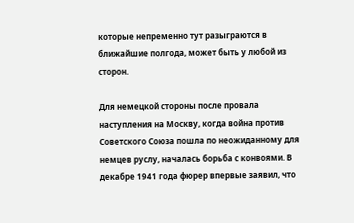которые непременно тут разыграются в ближайшие полгода, может быть у любой из сторон.

Для немецкой стороны после провала наступления на Москву, когда война против Советского Союза пошла по неожиданному для немцев руслу, началась борьба с конвоями. В декабре 1941 года фюрер впервые заявил, что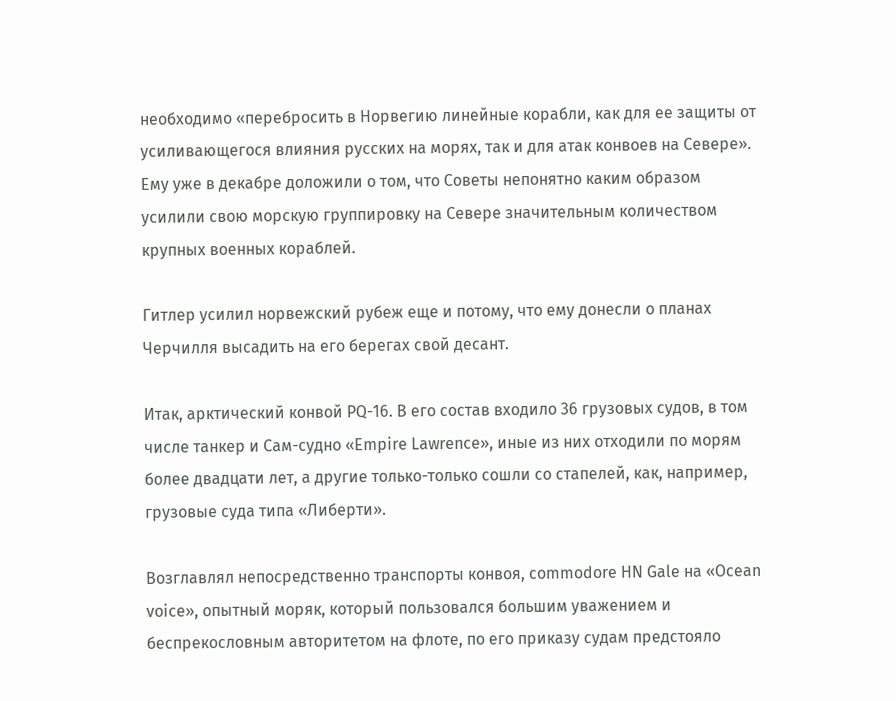необходимо «перебросить в Норвегию линейные корабли, как для ее защиты от усиливающегося влияния русских на морях, так и для атак конвоев на Севере». Ему уже в декабре доложили о том, что Советы непонятно каким образом усилили свою морскую группировку на Севере значительным количеством крупных военных кораблей.

Гитлер усилил норвежский рубеж еще и потому, что ему донесли о планах Черчилля высадить на его берегах свой десант.

Итак, арктический конвой PQ-16. В его состав входило 36 грузовых судов, в том числе танкер и Сам-судно «Empire Lawrence», иные из них отходили по морям более двадцати лет, а другие только-только сошли со стапелей, как, например, грузовые суда типа «Либерти».

Возглавлял непосредственно транспорты конвоя, commodore HN Gale на «Ocean voice», опытный моряк, который пользовался большим уважением и беспрекословным авторитетом на флоте, по его приказу судам предстояло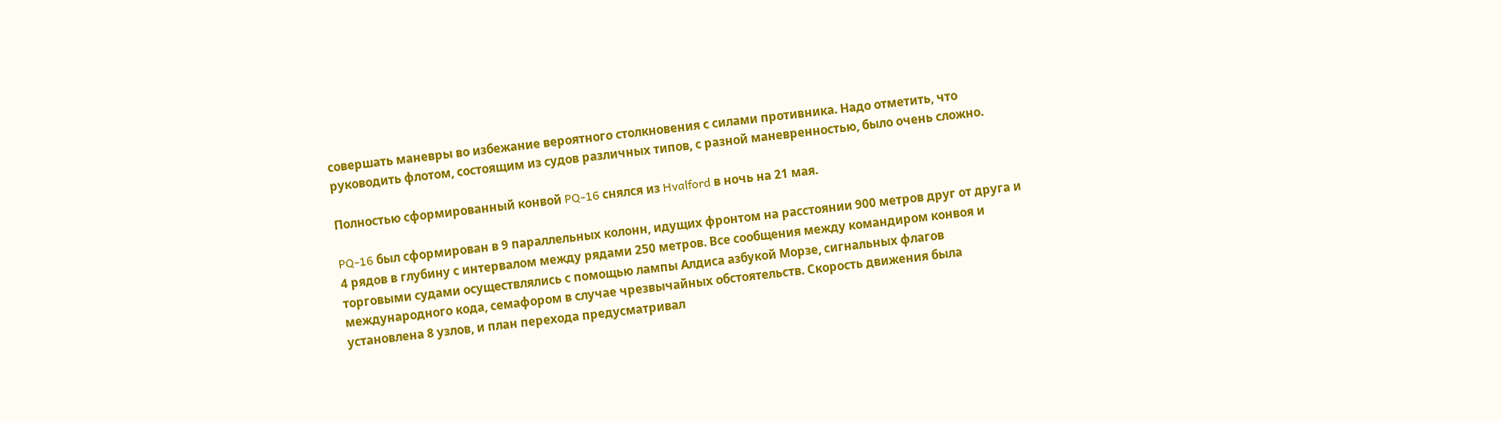совершать маневры во избежание вероятного столкновения с силами противника. Надо отметить, что руководить флотом, состоящим из судов различных типов, с разной маневренностью, было очень сложно.

Полностью сформированный конвой PQ-16 снялся из Hvalford в ночь на 21 мая.

PQ-16 был сформирован в 9 параллельных колонн, идущих фронтом на расстоянии 900 метров друг от друга и 4 рядов в глубину с интервалом между рядами 250 метров. Все сообщения между командиром конвоя и торговыми судами осуществлялись с помощью лампы Алдиса азбукой Морзе, сигнальных флагов международного кода, семафором в случае чрезвычайных обстоятельств. Скорость движения была установлена 8 узлов, и план перехода предусматривал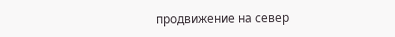продвижение на север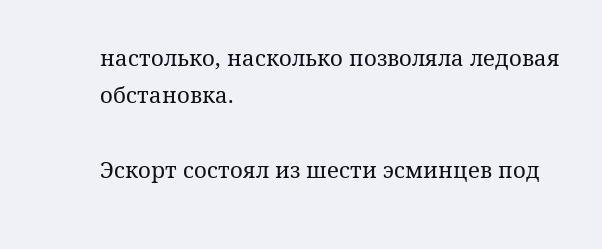настолько, насколько позволяла ледовая обстановка.

Эскорт состоял из шести эсминцев под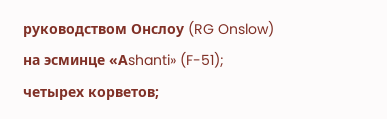руководством Онслоу (RG Onslow) на эсминце «Аshanti» (F-51); четырех корветов;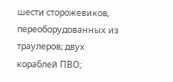шести сторожевиков, переоборудованных из траулеров; двух кораблей ПВО;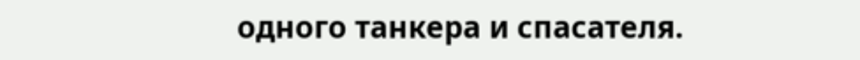одного танкера и спасателя.